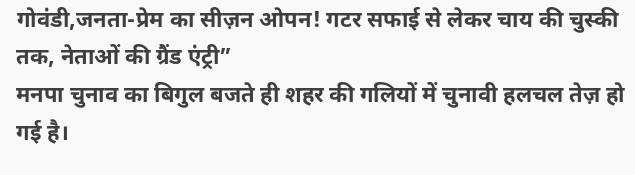गोवंडी,जनता-प्रेम का सीज़न ओपन! गटर सफाई से लेकर चाय की चुस्की तक, नेताओं की ग्रैंड एंट्री”
मनपा चुनाव का बिगुल बजते ही शहर की गलियों में चुनावी हलचल तेज़ हो गई है।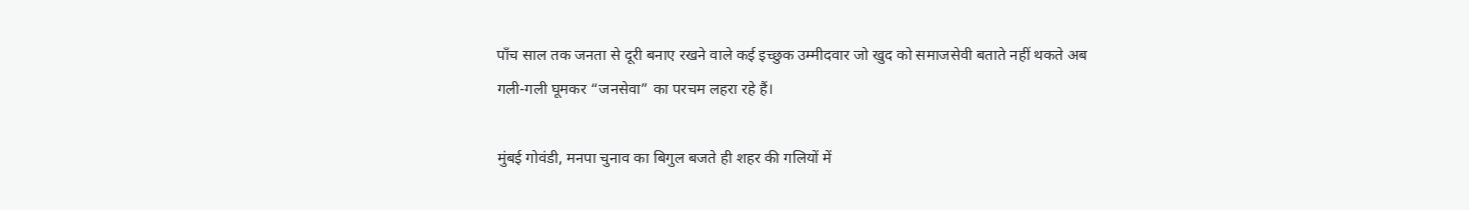पाँच साल तक जनता से दूरी बनाए रखने वाले कई इच्छुक उम्मीदवार जो खुद को समाजसेवी बताते नहीं थकते अब गली-गली घूमकर “जनसेवा” का परचम लहरा रहे हैं।

मुंबई गोवंडी, मनपा चुनाव का बिगुल बजते ही शहर की गलियों में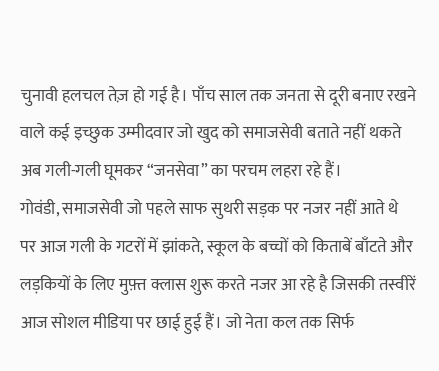चुनावी हलचल तेज़ हो गई है। पाँच साल तक जनता से दूरी बनाए रखने वाले कई इच्छुक उम्मीदवार जो खुद को समाजसेवी बताते नहीं थकते अब गली-गली घूमकर “जनसेवा” का परचम लहरा रहे हैं।
गोवंडी, समाजसेवी जो पहले साफ सुथरी सड़क पर नजर नहीं आते थे पर आज गली के गटरों में झांकते, स्कूल के बच्चों को किताबें बाँटते और लड़कियों के लिए मुफ़्त क्लास शुरू करते नजर आ रहे है जिसकी तस्वीरें आज सोशल मीडिया पर छाई हुई हैं। जो नेता कल तक सिर्फ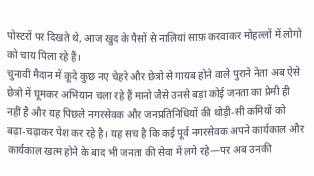पोस्टरों पर दिखते थे, आज खुद के पैसों से नालियां साफ़ करवाकर मोहल्लों में लोगो को चाय पिला रहे हैं।
चुनावी मैदान में कूदे कुछ नए चेहरे और छेत्रो से गायब होने वाले पुराने नेता अब ऐसे छेत्रो में घूमकर अभियान चला रहे हैं मानो जैसे उनसे बड़ा कोई जनता का प्रेमी ही नहीं है और यह पिछले नगरसेवक और जनप्रतिनिधियों की थोड़ी-सी कमियों को बढ़ा-चढ़ाकर पेश कर रहे है। यह सच है कि कई पूर्व नगरसेवक अपने कार्यकाल और कार्यकाल खत्म होने के बाद भी जनता की सेवा में लगे रहे—पर अब उनकी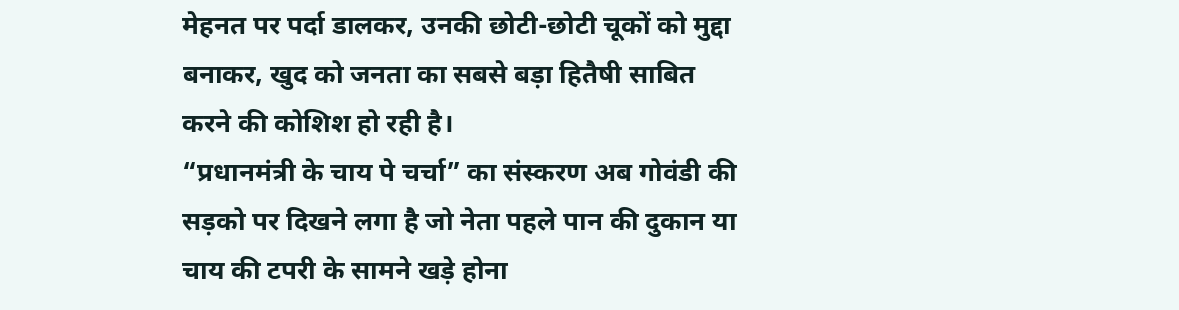मेहनत पर पर्दा डालकर, उनकी छोटी-छोटी चूकों को मुद्दा बनाकर, खुद को जनता का सबसे बड़ा हितैषी साबित करने की कोशिश हो रही है।
“प्रधानमंत्री के चाय पे चर्चा” का संस्करण अब गोवंडी की सड़को पर दिखने लगा है जो नेता पहले पान की दुकान या चाय की टपरी के सामने खड़े होना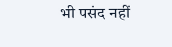भी पसंद नहीं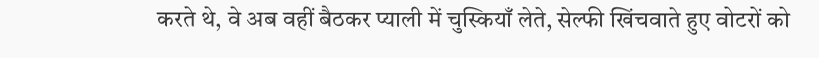करते थे, वे अब वहीं बैठकर प्याली में चुस्कियाँ लेते, सेल्फी खिंचवाते हुए वोटरों को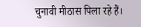चुनावी मीठास पिला रहे हैं।